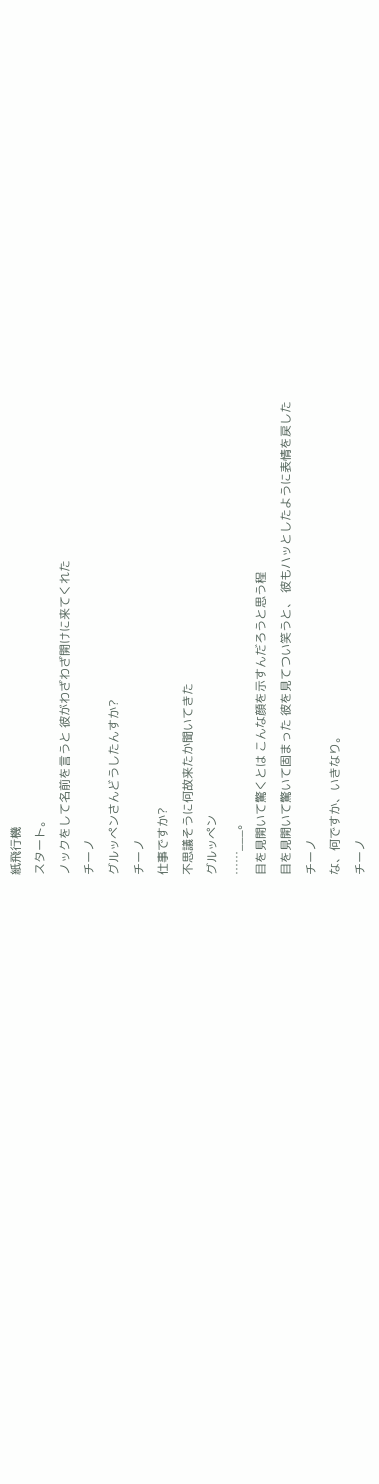紙飛行機
スタート。
ノックをして名前を言うと 彼がわざわざ開けに来てくれた
チーノ
グルッぺンさんどうしたんすか?
チーノ
仕事ですか?
不思議そうに何故来たか聞いてきた
グルッぺン
……___。
目を見開いて驚くとは こんな顔を示すんだろうと思う程
目を見開いて驚いて固まった 彼を見てつい笑うと、 彼もハッとしたように表情を戻した
チーノ
な、何ですか、いきなり。
チーノ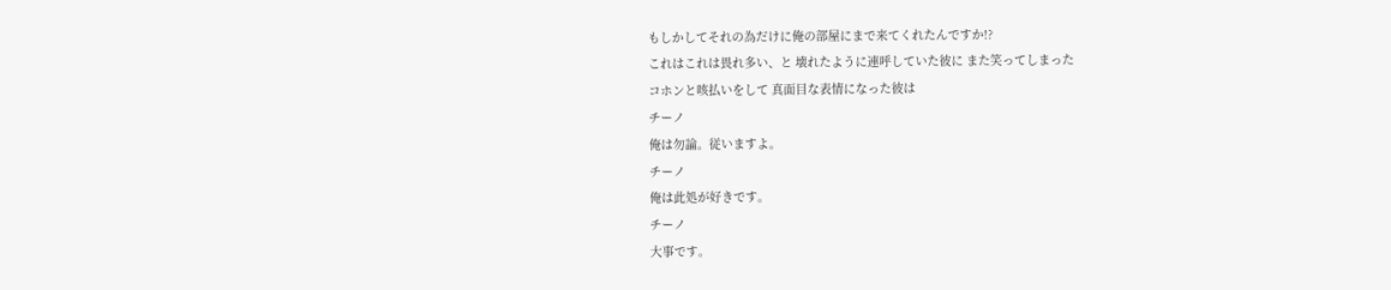もしかしてそれの為だけに俺の部屋にまで来てくれたんですか!?
これはこれは畏れ多い、と 壊れたように連呼していた彼に また笑ってしまった
コホンと咳払いをして 真面目な表情になった彼は
チーノ
俺は勿論。従いますよ。
チーノ
俺は此処が好きです。
チーノ
大事です。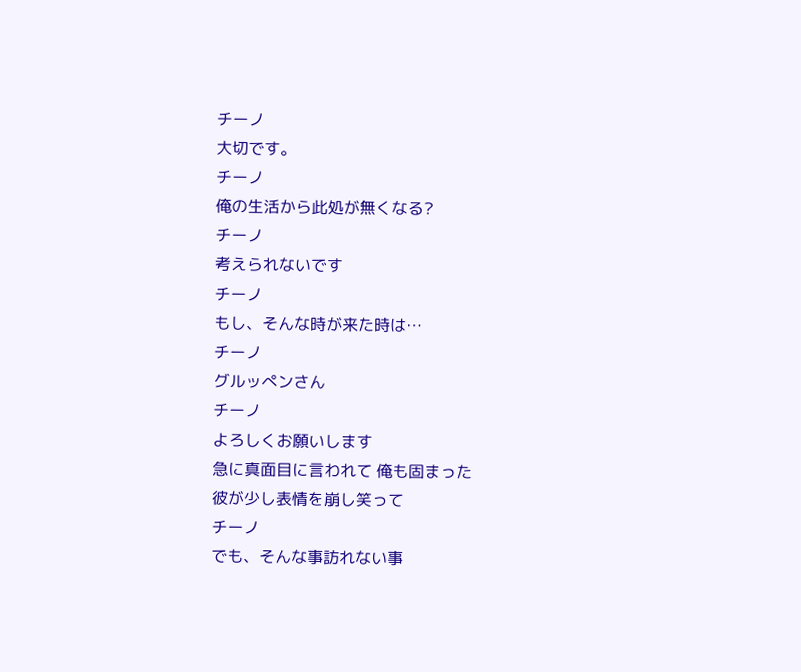チーノ
大切です。
チーノ
俺の生活から此処が無くなる?
チーノ
考えられないです
チーノ
もし、そんな時が来た時は…
チーノ
グルッぺンさん
チーノ
よろしくお願いします
急に真面目に言われて 俺も固まった
彼が少し表情を崩し笑って
チーノ
でも、そんな事訪れない事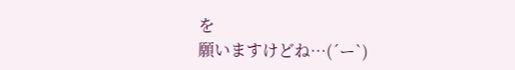を
願いますけどね…(´ー`)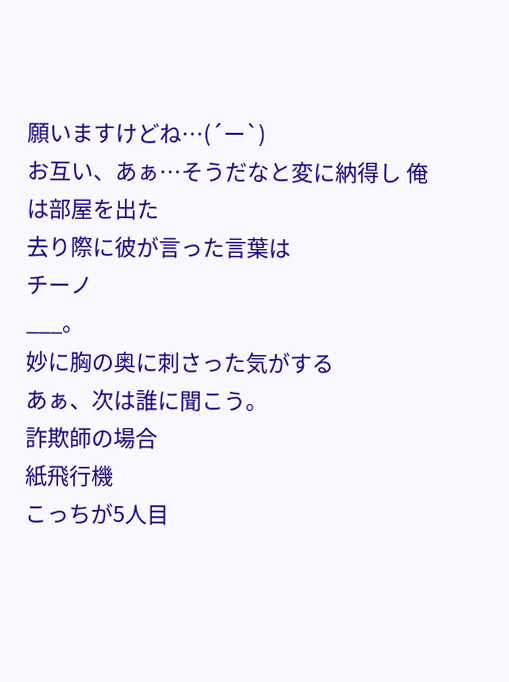願いますけどね…(´ー`)
お互い、あぁ…そうだなと変に納得し 俺は部屋を出た
去り際に彼が言った言葉は
チーノ
___。
妙に胸の奥に刺さった気がする
あぁ、次は誰に聞こう。
詐欺師の場合
紙飛行機
こっちが5人目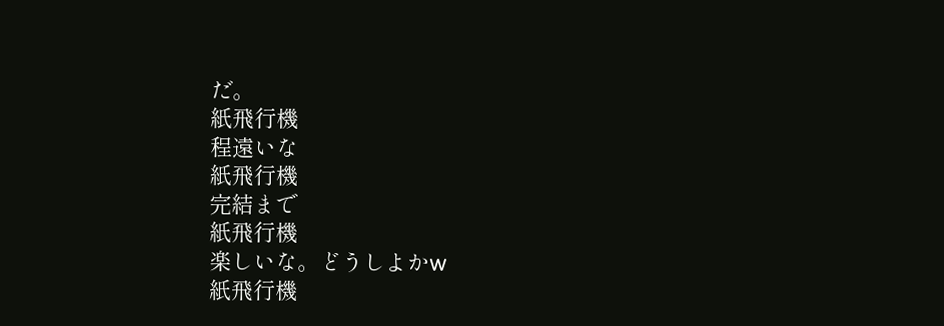だ。
紙飛行機
程遠いな
紙飛行機
完結まで
紙飛行機
楽しいな。どうしよかw
紙飛行機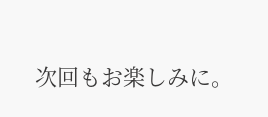次回もお楽しみに。